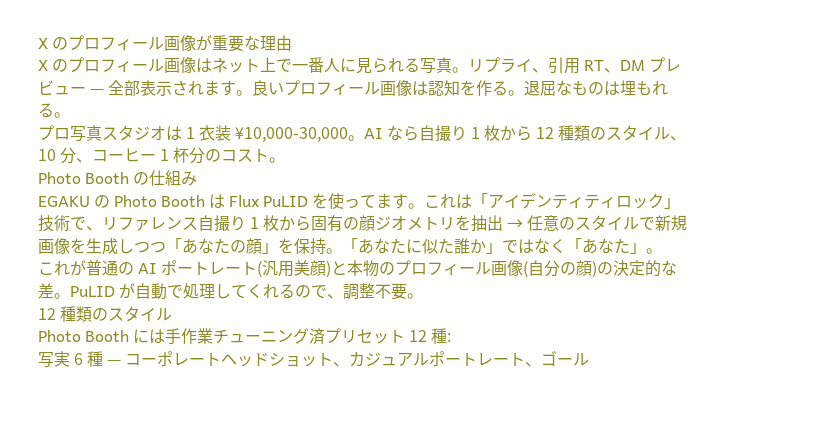X のプロフィール画像が重要な理由
X のプロフィール画像はネット上で一番人に見られる写真。リプライ、引用 RT、DM プレビュー — 全部表示されます。良いプロフィール画像は認知を作る。退屈なものは埋もれる。
プロ写真スタジオは 1 衣装 ¥10,000-30,000。AI なら自撮り 1 枚から 12 種類のスタイル、10 分、コーヒー 1 杯分のコスト。
Photo Booth の仕組み
EGAKU の Photo Booth は Flux PuLID を使ってます。これは「アイデンティティロック」技術で、リファレンス自撮り 1 枚から固有の顔ジオメトリを抽出 → 任意のスタイルで新規画像を生成しつつ「あなたの顔」を保持。「あなたに似た誰か」ではなく「あなた」。
これが普通の AI ポートレート(汎用美顔)と本物のプロフィール画像(自分の顔)の決定的な差。PuLID が自動で処理してくれるので、調整不要。
12 種類のスタイル
Photo Booth には手作業チューニング済プリセット 12 種:
写実 6 種 — コーポレートヘッドショット、カジュアルポートレート、ゴール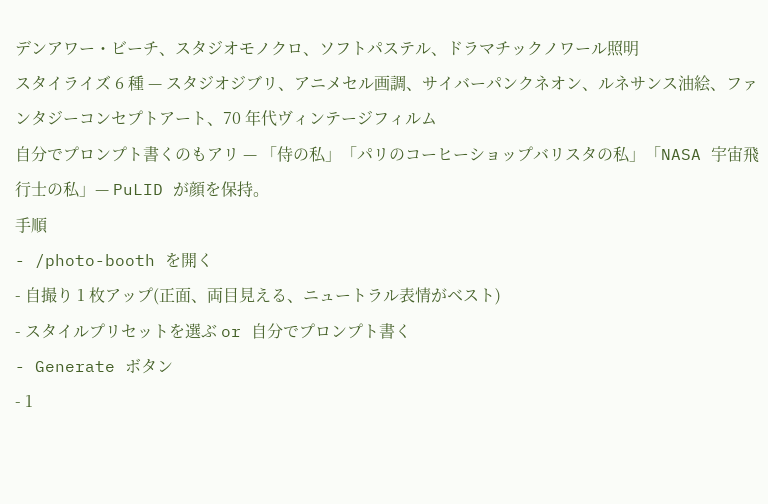デンアワー・ビーチ、スタジオモノクロ、ソフトパステル、ドラマチックノワール照明
スタイライズ 6 種 — スタジオジブリ、アニメセル画調、サイバーパンクネオン、ルネサンス油絵、ファンタジーコンセプトアート、70 年代ヴィンテージフィルム
自分でプロンプト書くのもアリ — 「侍の私」「パリのコーヒーショップバリスタの私」「NASA 宇宙飛行士の私」— PuLID が顔を保持。
手順
- /photo-booth を開く
- 自撮り 1 枚アップ(正面、両目見える、ニュートラル表情がベスト)
- スタイルプリセットを選ぶ or 自分でプロンプト書く
- Generate ボタン
- 1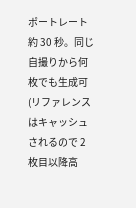ポートレート約 30 秒。同じ自撮りから何枚でも生成可(リファレンスはキャッシュされるので 2 枚目以降高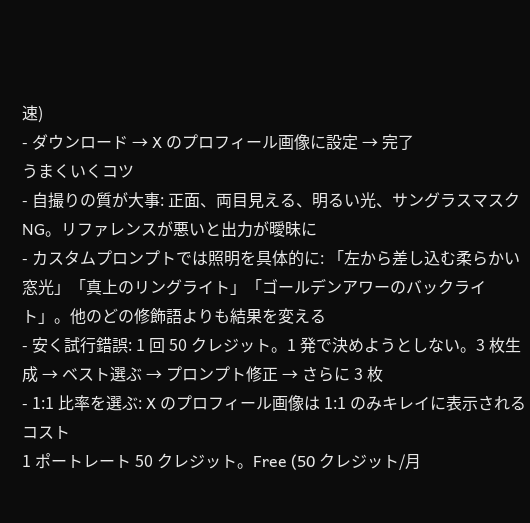速)
- ダウンロード → X のプロフィール画像に設定 → 完了
うまくいくコツ
- 自撮りの質が大事: 正面、両目見える、明るい光、サングラスマスク NG。リファレンスが悪いと出力が曖昧に
- カスタムプロンプトでは照明を具体的に: 「左から差し込む柔らかい窓光」「真上のリングライト」「ゴールデンアワーのバックライト」。他のどの修飾語よりも結果を変える
- 安く試行錯誤: 1 回 50 クレジット。1 発で決めようとしない。3 枚生成 → ベスト選ぶ → プロンプト修正 → さらに 3 枚
- 1:1 比率を選ぶ: X のプロフィール画像は 1:1 のみキレイに表示される
コスト
1 ポートレート 50 クレジット。Free (50 クレジット/月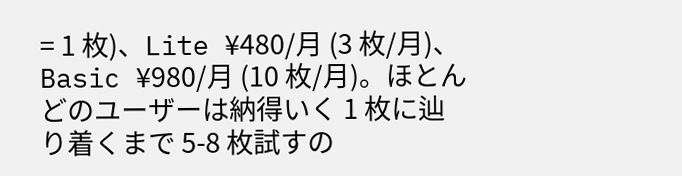= 1 枚)、Lite ¥480/月 (3 枚/月)、Basic ¥980/月 (10 枚/月)。ほとんどのユーザーは納得いく 1 枚に辿り着くまで 5-8 枚試すの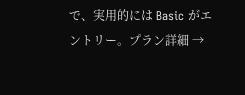で、実用的には Basic がエントリー。プラン詳細 →